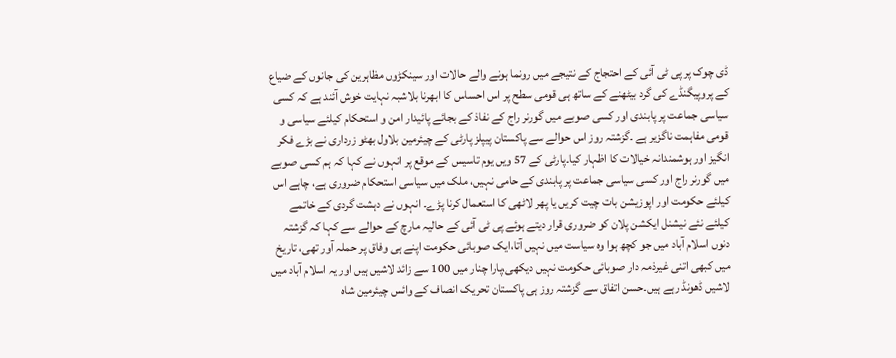ڈی چوک پر پی ٹی آئی کے احتجاج کے نتیجے میں رونما ہونے والے حالات اور سینکڑوں مظاہرین کی جانوں کے ضیاع کے پروپیگنڈے کی گرد بیٹھنے کے ساتھ ہی قومی سطح پر اس احساس کا ابھرنا بلاشبہ نہایت خوش آئند ہے کہ کسی سیاسی جماعت پر پابندی اور کسی صوبے میں گورنر راج کے نفاذ کے بجائے پائیدار امن و استحکام کیلئے سیاسی و قومی مفاہمت ناگزیر ہے ۔گزشتہ روز اس حوالے سے پاکستان پیپلز پارٹی کے چیئرمین بلاول بھٹو زرداری نے بڑے فکر انگیز اور ہوشمندانہ خیالات کا اظہار کیا۔پارٹی کے 57 ویں یوم تاسیس کے موقع پر انہوں نے کہا کہ ہم کسی صوبے میں گورنر راج اور کسی سیاسی جماعت پر پابندی کے حامی نہیں، ملک میں سیاسی استحکام ضروری ہے، چاہے اس کیلئے حکومت اور اپوزیشن بات چیت کریں یا پھر لاٹھی کا استعمال کرنا پڑے۔ انہوں نے دہشت گردی کے خاتمے کیلئے نئے نیشنل ایکشن پلان کو ضروری قرار دیتے ہوئے پی ٹی آئی کے حالیہ مارچ کے حوالے سے کہا کہ گزشتہ دنوں اسلام آباد میں جو کچھ ہوا وہ سیاست میں نہیں آتا،ایک صوبائی حکومت اپنے ہی وفاق پر حملہ آور تھی، تاریخ میں کبھی اتنی غیرذمہ دار صوبائی حکومت نہیں دیکھی،پارا چنار میں 100 سے زائد لاشیں ہیں اور یہ اسلام آباد میں لاشیں ڈھونڈ رہے ہیں۔حسن اتفاق سے گزشتہ روز ہی پاکستان تحریک انصاف کے وائس چیئرمین شاہ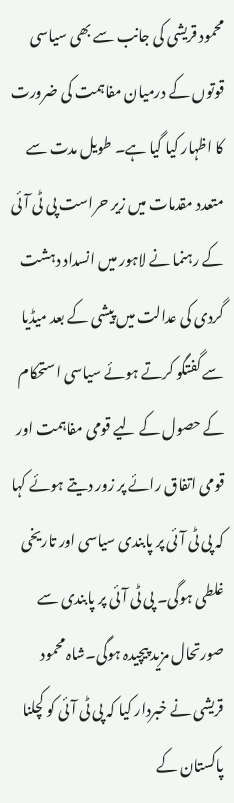محمود قریشی کی جانب سے بھی سیاسی قوتوں کے درمیان مفاہمت کی ضرورت کا اظہار کیا گیا ہے۔ طویل مدت سے متعدد مقدمات میں زیر حراست پی ٹی آئی کے رہنما نے لاہور میں انسداد دہشت گردی کی عدالت میں پیشی کے بعد میڈیا سے گفتگو کرتے ہوئے سیاسی استحکام کے حصول کے لیے قومی مفاہمت اور قومی اتفاق رائے پر زور دیتے ہوئے کہا کہ پی ٹی آئی پر پابندی سیاسی اور تاریخی غلطی ہوگی۔ پی ٹی آئی پر پابندی سے صورتحال مزید پیچیدہ ہوگی۔شاہ محمود قریشی نے خبردار کیا کہ پی ٹی آئی کو کچلنا پاکستان کے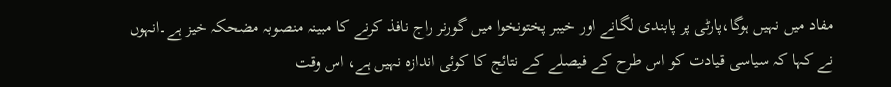مفاد میں نہیں ہوگا،پارٹی پر پابندی لگانے اور خیبر پختونخوا میں گورنر راج نافذ کرنے کا مبینہ منصوبہ مضحکہ خیز ہے۔انہوں نے کہا کہ سیاسی قیادت کو اس طرح کے فیصلے کے نتائج کا کوئی اندازہ نہیں ہے، اس وقت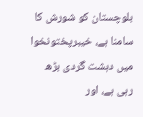بلوچستان کو شورش کا سامنا ہے، خیبرپختونخوا میں دہشت گردی بڑھ رہی ہے، اور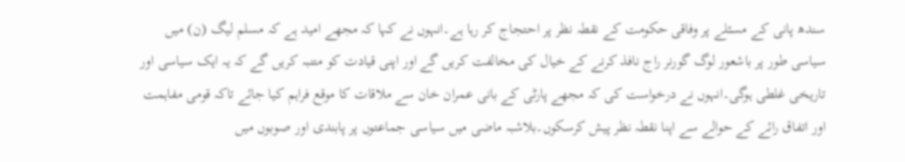سندھ پانی کے مسئلے پر وفاقی حکومت کے نقطہ نظر پر احتجاج کر رہا ہے۔انہوں نے کہا کہ مجھے امید ہے کہ مسلم لیگ (ن) میں سیاسی طور پر باشعور لوگ گورنر راج نافذ کرنے کے خیال کی مخالفت کریں گے اور اپنی قیادت کو متنبہ کریں گے کہ یہ ایک سیاسی اور تاریخی غلطی ہوگی۔انہوں نے درخواست کی کہ مجھے پارٹی کے بانی عمران خان سے ملاقات کا موقع فراہم کیا جائے تاکہ قومی مفاہمت اور اتفاق رائے کے حوالے سے اپنا نقطہ نظر پیش کرسکوں۔بلاشبہ ماضی میں سیاسی جماعتوں پر پابندی اور صوبوں میں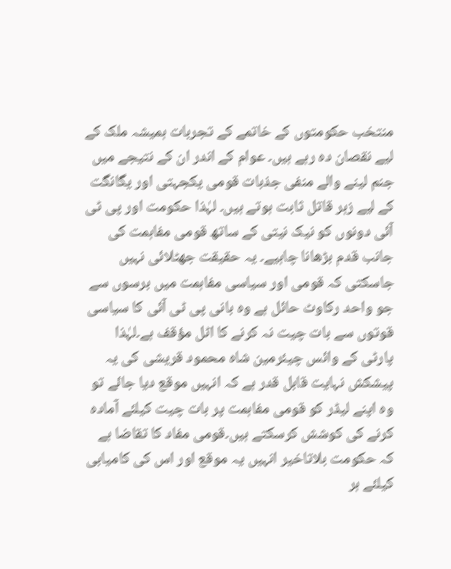منتخب حکومتوں کے خاتمے کے تجربات ہمیشہ ملک کے لیے نقصان دہ رہے ہیں۔ عوام کے اندر ان کے نتیجے میں جنم لینے والے منفی جذبات قومی یکجہتی اور یگانگت کے لیے زہر قاتل ثابت ہوتے ہیں۔ لہٰذا حکومت اور پی ٹی آئی دونوں کو نیک نیتی کے ساتھ قومی مفاہمت کی جانب قدم بڑھانا چاہیے۔ یہ حقیقت جھٹلائی نہیں جاسکتی کہ قومی اور سیاسی مفاہمت میں برسوں سے جو واحد رکاوٹ حائل ہے وہ بانی پی ٹی آئی کا سیاسی قوتوں سے بات چیت نہ کرنے کا اٹل مؤقف ہے۔لہٰذا پارٹی کے وائس چیئرمین شاہ محمود قریشی کی یہ پیشکش نہایت قابل قدر ہے کہ انہیں موقع دیا جائے تو وہ اپنے لیڈر کو قومی مفاہمت پر بات چیت کیلئے آمادہ کرنے کی کوشش کرسکتے ہیں۔قومی مفاد کا تقاضا ہے کہ حکومت بلاتاخیر انہیں یہ موقع اور اس کی کامیابی کیلئے ہر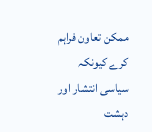ممکن تعاون فراہم کرے کیونکہ سیاسی انتشار اور دہشت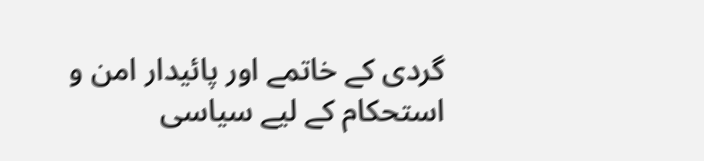گردی کے خاتمے اور پائیدار امن و استحکام کے لیے سیاسی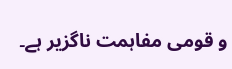و قومی مفاہمت ناگزیر ہے۔